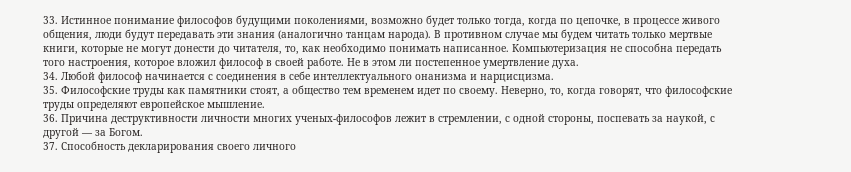33. Истинное понимание философов будущими поколениями, возможно будет только тогда, когда по цепочке, в процессе живого общения, люди будут передавать эти знания (аналогично танцам народа). В противном случае мы будем читать только мертвые книги, которые не могут донести до читателя, то, как необходимо понимать написанное. Компьютеризация не способна передать того настроения, которое вложил философ в своей работе. Не в этом ли постепенное умертвление духа.
34. Любой философ начинается с соединения в себе интеллектуального онанизма и нарцисцизма.
35. Философские труды как памятники стоят, а общество тем временем идет по своему. Неверно, то, когда говорят, что философские труды определяют европейское мышление.
36. Причина деструктивности личности многих ученых-философов лежит в стремлении, с одной стороны, поспевать за наукой, с другой — за Богом.
37. Способность декларирования своего личного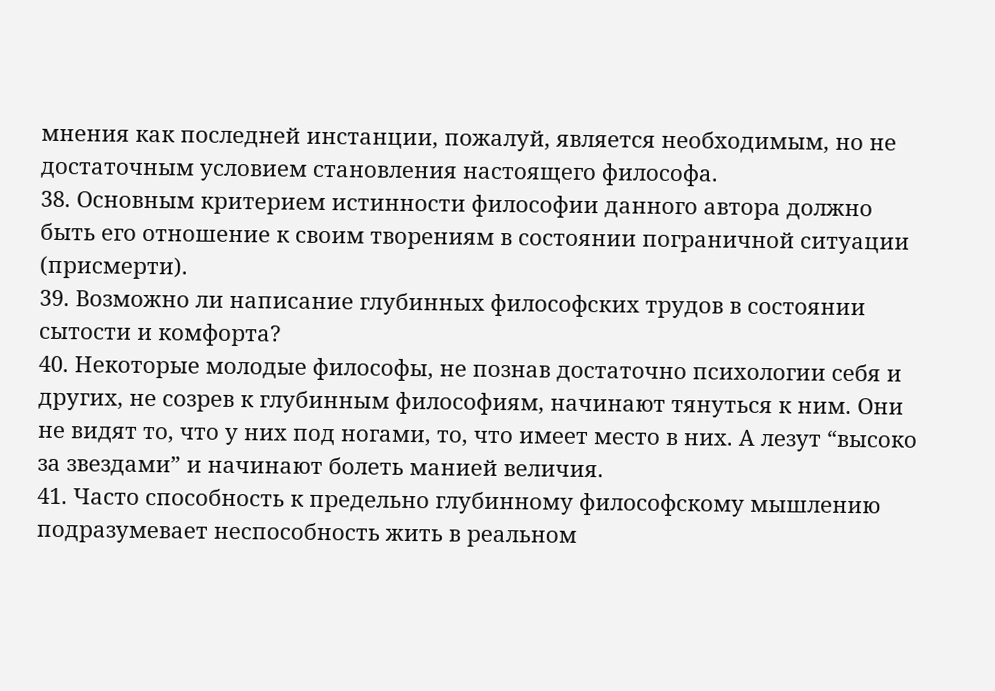мнения как последней инстанции, пожалуй, является необходимым, но не достаточным условием становления настоящего философа.
38. Основным критерием истинности философии данного автора должно быть его отношение к своим творениям в состоянии пограничной ситуации (присмерти).
39. Возможно ли написание глубинных философских трудов в состоянии сытости и комфорта?
40. Некоторые молодые философы, не познав достаточно психологии себя и других, не созрев к глубинным философиям, начинают тянуться к ним. Они не видят то, что у них под ногами, то, что имеет место в них. А лезут “высоко за звездами” и начинают болеть манией величия.
41. Часто способность к предельно глубинному философскому мышлению подразумевает неспособность жить в реальном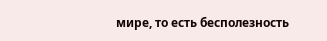мире, то есть бесполезность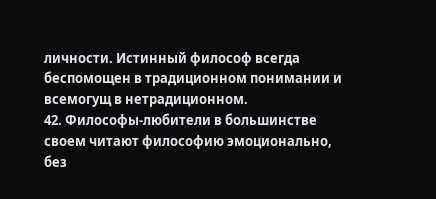личности. Истинный философ всегда беспомощен в традиционном понимании и всемогущ в нетрадиционном.
42. Философы-любители в большинстве своем читают философию эмоционально, без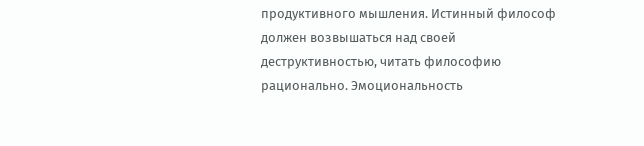продуктивного мышления. Истинный философ должен возвышаться над своей деструктивностью, читать философию рационально. Эмоциональность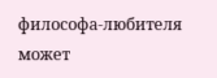философа-любителя может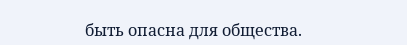быть опасна для общества.